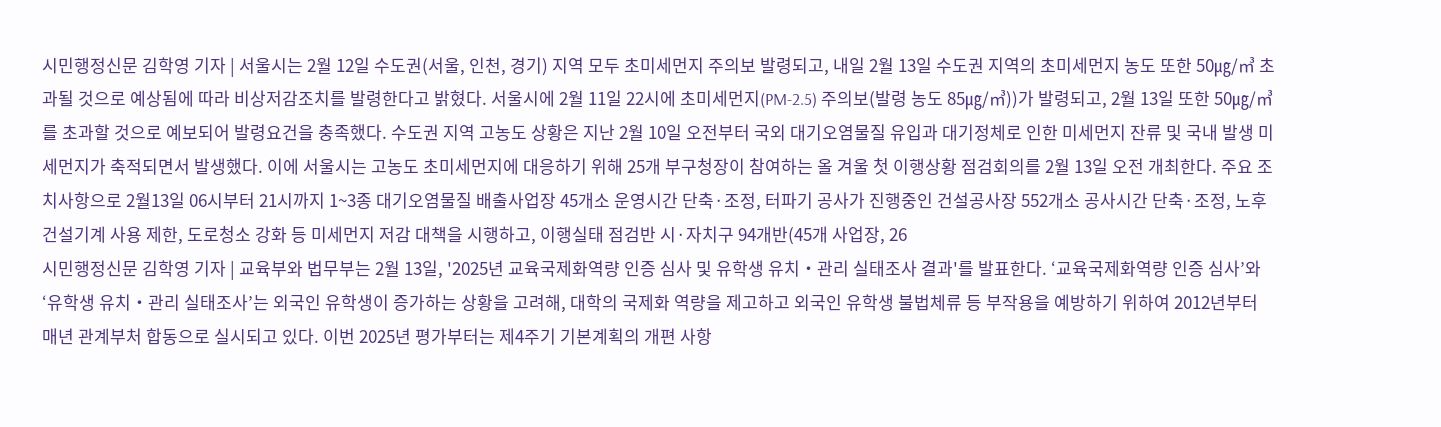시민행정신문 김학영 기자 | 서울시는 2월 12일 수도권(서울, 인천, 경기) 지역 모두 초미세먼지 주의보 발령되고, 내일 2월 13일 수도권 지역의 초미세먼지 농도 또한 50㎍/㎥ 초과될 것으로 예상됨에 따라 비상저감조치를 발령한다고 밝혔다. 서울시에 2월 11일 22시에 초미세먼지(PM-2.5) 주의보(발령 농도 85㎍/㎥))가 발령되고, 2월 13일 또한 50㎍/㎥를 초과할 것으로 예보되어 발령요건을 충족했다. 수도권 지역 고농도 상황은 지난 2월 10일 오전부터 국외 대기오염물질 유입과 대기정체로 인한 미세먼지 잔류 및 국내 발생 미세먼지가 축적되면서 발생했다. 이에 서울시는 고농도 초미세먼지에 대응하기 위해 25개 부구청장이 참여하는 올 겨울 첫 이행상황 점검회의를 2월 13일 오전 개최한다. 주요 조치사항으로 2월13일 06시부터 21시까지 1~3종 대기오염물질 배출사업장 45개소 운영시간 단축·조정, 터파기 공사가 진행중인 건설공사장 552개소 공사시간 단축·조정, 노후 건설기계 사용 제한, 도로청소 강화 등 미세먼지 저감 대책을 시행하고, 이행실태 점검반 시·자치구 94개반(45개 사업장, 26
시민행정신문 김학영 기자 | 교육부와 법무부는 2월 13일, '2025년 교육국제화역량 인증 심사 및 유학생 유치‧관리 실태조사 결과'를 발표한다. ‘교육국제화역량 인증 심사’와 ‘유학생 유치‧관리 실태조사’는 외국인 유학생이 증가하는 상황을 고려해, 대학의 국제화 역량을 제고하고 외국인 유학생 불법체류 등 부작용을 예방하기 위하여 2012년부터 매년 관계부처 합동으로 실시되고 있다. 이번 2025년 평가부터는 제4주기 기본계획의 개편 사항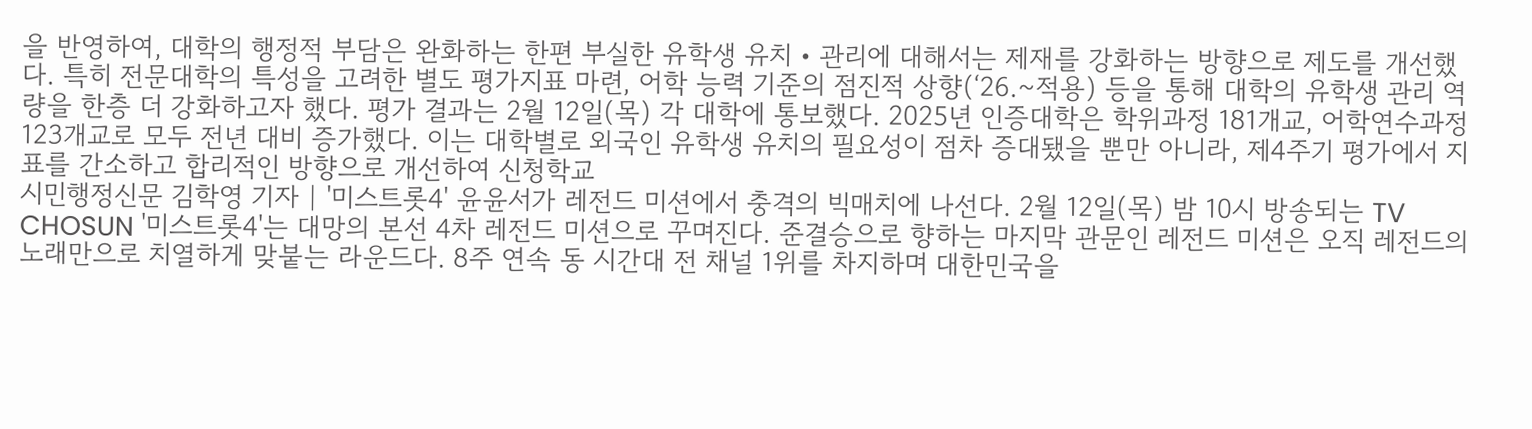을 반영하여, 대학의 행정적 부담은 완화하는 한편 부실한 유학생 유치‧관리에 대해서는 제재를 강화하는 방향으로 제도를 개선했다. 특히 전문대학의 특성을 고려한 별도 평가지표 마련, 어학 능력 기준의 점진적 상향(‘26.~적용) 등을 통해 대학의 유학생 관리 역량을 한층 더 강화하고자 했다. 평가 결과는 2월 12일(목) 각 대학에 통보했다. 2025년 인증대학은 학위과정 181개교, 어학연수과정 123개교로 모두 전년 대비 증가했다. 이는 대학별로 외국인 유학생 유치의 필요성이 점차 증대됐을 뿐만 아니라, 제4주기 평가에서 지표를 간소하고 합리적인 방향으로 개선하여 신청학교
시민행정신문 김학영 기자 | '미스트롯4' 윤윤서가 레전드 미션에서 충격의 빅매치에 나선다. 2월 12일(목) 밤 10시 방송되는 TV CHOSUN '미스트롯4'는 대망의 본선 4차 레전드 미션으로 꾸며진다. 준결승으로 향하는 마지막 관문인 레전드 미션은 오직 레전드의 노래만으로 치열하게 맞붙는 라운드다. 8주 연속 동 시간대 전 채널 1위를 차지하며 대한민국을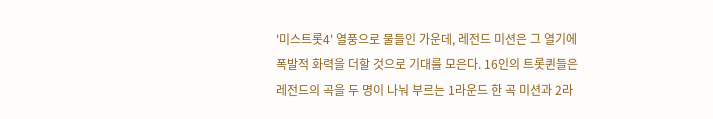'미스트롯4' 열풍으로 물들인 가운데, 레전드 미션은 그 열기에 폭발적 화력을 더할 것으로 기대를 모은다. 16인의 트롯퀸들은 레전드의 곡을 두 명이 나눠 부르는 1라운드 한 곡 미션과 2라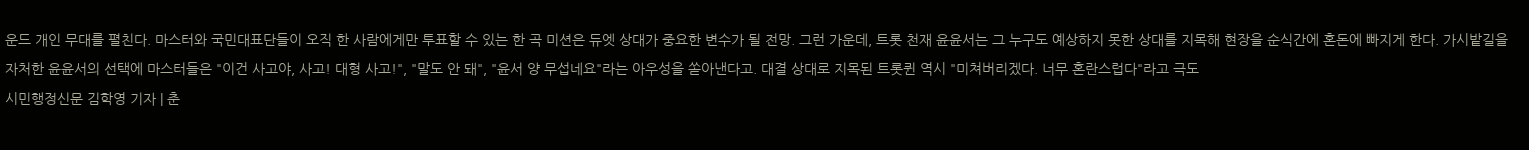운드 개인 무대를 펼친다. 마스터와 국민대표단들이 오직 한 사람에게만 투표할 수 있는 한 곡 미션은 듀엣 상대가 중요한 변수가 될 전망. 그런 가운데, 트롯 천재 윤윤서는 그 누구도 예상하지 못한 상대를 지목해 현장을 순식간에 혼돈에 빠지게 한다. 가시밭길을 자처한 윤윤서의 선택에 마스터들은 "이건 사고야, 사고! 대형 사고!", "말도 안 돼", "윤서 양 무섭네요"라는 아우성을 쏟아낸다고. 대결 상대로 지목된 트롯퀸 역시 "미쳐버리겠다. 너무 혼란스럽다"라고 극도
시민행정신문 김학영 기자 | 춘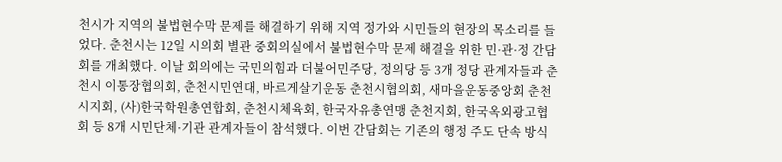천시가 지역의 불법현수막 문제를 해결하기 위해 지역 정가와 시민들의 현장의 목소리를 들었다. 춘천시는 12일 시의회 별관 중회의실에서 불법현수막 문제 해결을 위한 민·관·정 간담회를 개최했다. 이날 회의에는 국민의힘과 더불어민주당, 정의당 등 3개 정당 관계자들과 춘천시 이통장협의회, 춘천시민연대, 바르게살기운동 춘천시협의회, 새마을운동중앙회 춘천시지회, (사)한국학원총연합회, 춘천시체육회, 한국자유총연맹 춘천지회, 한국옥외광고협회 등 8개 시민단체·기관 관계자들이 참석했다. 이번 간담회는 기존의 행정 주도 단속 방식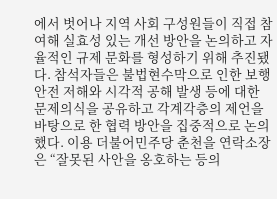에서 벗어나 지역 사회 구성원들이 직접 참여해 실효성 있는 개선 방안을 논의하고 자율적인 규제 문화를 형성하기 위해 추진됐다. 참석자들은 불법현수막으로 인한 보행 안전 저해와 시각적 공해 발생 등에 대한 문제의식을 공유하고 각계각층의 제언을 바탕으로 한 협력 방안을 집중적으로 논의했다. 이용 더불어민주당 춘천을 연락소장은 “잘못된 사안을 옹호하는 등의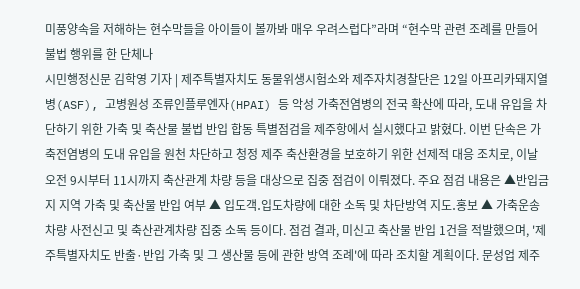미풍양속을 저해하는 현수막들을 아이들이 볼까봐 매우 우려스럽다”라며 “현수막 관련 조례를 만들어 불법 행위를 한 단체나
시민행정신문 김학영 기자 | 제주특별자치도 동물위생시험소와 제주자치경찰단은 12일 아프리카돼지열병(ASF), 고병원성 조류인플루엔자(HPAI) 등 악성 가축전염병의 전국 확산에 따라, 도내 유입을 차단하기 위한 가축 및 축산물 불법 반입 합동 특별점검을 제주항에서 실시했다고 밝혔다. 이번 단속은 가축전염병의 도내 유입을 원천 차단하고 청정 제주 축산환경을 보호하기 위한 선제적 대응 조치로, 이날 오전 9시부터 11시까지 축산관계 차량 등을 대상으로 집중 점검이 이뤄졌다. 주요 점검 내용은 ▲반입금지 지역 가축 및 축산물 반입 여부 ▲ 입도객․입도차량에 대한 소독 및 차단방역 지도․홍보 ▲ 가축운송차량 사전신고 및 축산관계차량 집중 소독 등이다. 점검 결과, 미신고 축산물 반입 1건을 적발했으며, '제주특별자치도 반출·반입 가축 및 그 생산물 등에 관한 방역 조례'에 따라 조치할 계획이다. 문성업 제주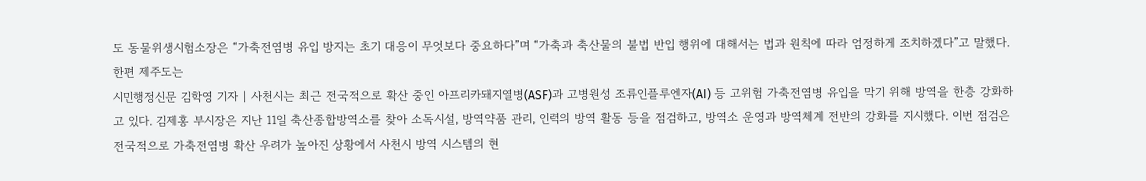도 동물위생시험소장은 “가축전염병 유입 방지는 초기 대응이 무엇보다 중요하다”며 “가축과 축산물의 불법 반입 행위에 대해서는 법과 원칙에 따라 엄정하게 조치하겠다”고 말했다. 한편 제주도는
시민행정신문 김학영 기자 | 사천시는 최근 전국적으로 확산 중인 아프리카돼지열병(ASF)과 고병원성 조류인플루엔자(AI) 등 고위험 가축전염병 유입을 막기 위해 방역을 한층 강화하고 있다. 김제홍 부시장은 지난 11일 축산종합방역소를 찾아 소독시설, 방역약품 관리, 인력의 방역 활동 등을 점검하고, 방역소 운영과 방역체계 전반의 강화를 지시했다. 이번 점검은 전국적으로 가축전염병 확산 우려가 높아진 상황에서 사천시 방역 시스템의 현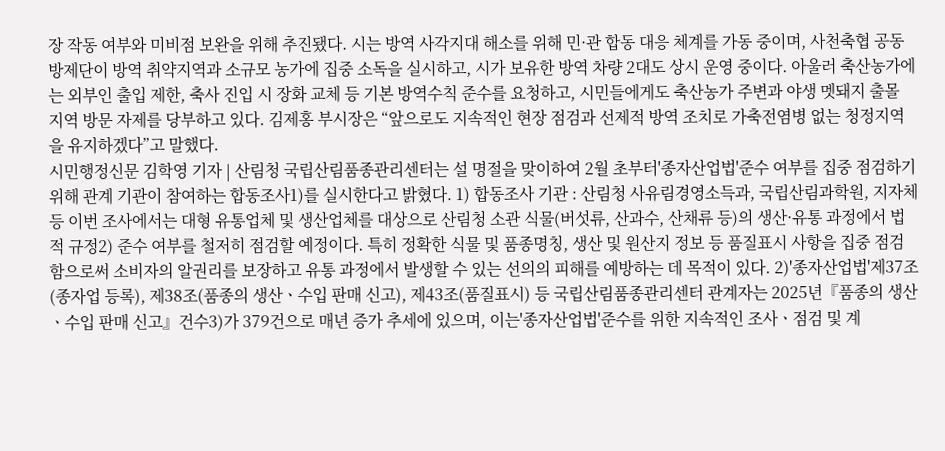장 작동 여부와 미비점 보완을 위해 추진됐다. 시는 방역 사각지대 해소를 위해 민·관 합동 대응 체계를 가동 중이며, 사천축협 공동방제단이 방역 취약지역과 소규모 농가에 집중 소독을 실시하고, 시가 보유한 방역 차량 2대도 상시 운영 중이다. 아울러 축산농가에는 외부인 출입 제한, 축사 진입 시 장화 교체 등 기본 방역수칙 준수를 요청하고, 시민들에게도 축산농가 주변과 야생 멧돼지 출몰 지역 방문 자제를 당부하고 있다. 김제홍 부시장은 “앞으로도 지속적인 현장 점검과 선제적 방역 조치로 가축전염병 없는 청정지역을 유지하겠다”고 말했다.
시민행정신문 김학영 기자 | 산림청 국립산림품종관리센터는 설 명절을 맞이하여 2월 초부터'종자산업법'준수 여부를 집중 점검하기 위해 관계 기관이 참여하는 합동조사1)를 실시한다고 밝혔다. 1) 합동조사 기관 : 산림청 사유림경영소득과, 국립산림과학원, 지자체 등 이번 조사에서는 대형 유통업체 및 생산업체를 대상으로 산림청 소관 식물(버섯류, 산과수, 산채류 등)의 생산·유통 과정에서 법적 규정2) 준수 여부를 철저히 점검할 예정이다. 특히 정확한 식물 및 품종명칭, 생산 및 원산지 정보 등 품질표시 사항을 집중 점검함으로써 소비자의 알권리를 보장하고 유통 과정에서 발생할 수 있는 선의의 피해를 예방하는 데 목적이 있다. 2)'종자산업법'제37조(종자업 등록), 제38조(품종의 생산ㆍ수입 판매 신고), 제43조(품질표시) 등 국립산림품종관리센터 관계자는 2025년『품종의 생산ㆍ수입 판매 신고』건수3)가 379건으로 매년 증가 추세에 있으며, 이는'종자산업법'준수를 위한 지속적인 조사ㆍ점검 및 계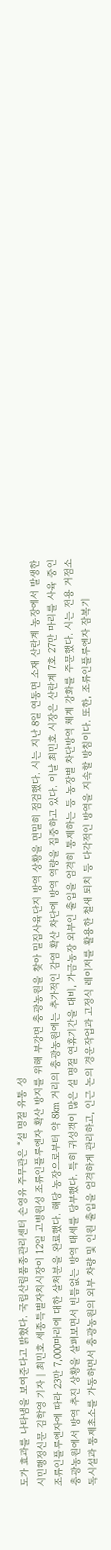도가 효과를 나타냄을 보여준다고 밝혔다. 국립산림품종관리센터 손영유 주무관은 “설 명절 유통 성
시민행정신문 김학영 기자 | 최민호 세종특별자치시장이 12일 고병원성 조류인플루엔자 확산 방지를 위해 부강면 충광농원을 찾아 밀집사육단지 방역 상황을 면밀히 점검했다. 시는 지난 8일 연동면 소재 산란계 농장에서 발생한 조류인플루엔자에 따라 23만 7,000마리에 대한 살처분을 완료했다. 해당 농장으로부터 약 8㎞ 거리의 충광농원에는 추가적인 감염 확산 차단에 방역 역량을 집중하고 있다. 이날 최민호 시장은 산란계 7호 27만 마리를 사육 중인 충광농원에서 방역 추진 상황을 살펴보면서 빈틈없는 방역 태세를 당부했다. 특히 귀성객이 많은 설 명절 연휴기간을 대비, 가금농장 외부인 출입을 엄격히 통제하는 등 농장별 차단방역 체계 강화를 주문했다. 시는 전용 거점소독시설과 통제초소를 가동하면서 충광농원의 외부 차량 및 인원 출입을 엄격하게 관리하고, 인근 논의 경운작업과 고정식 레이저를 활용한 철새 퇴치 등 다각적인 방역을 지속할 방침이다. 또한, 조류인플루엔자 잠복기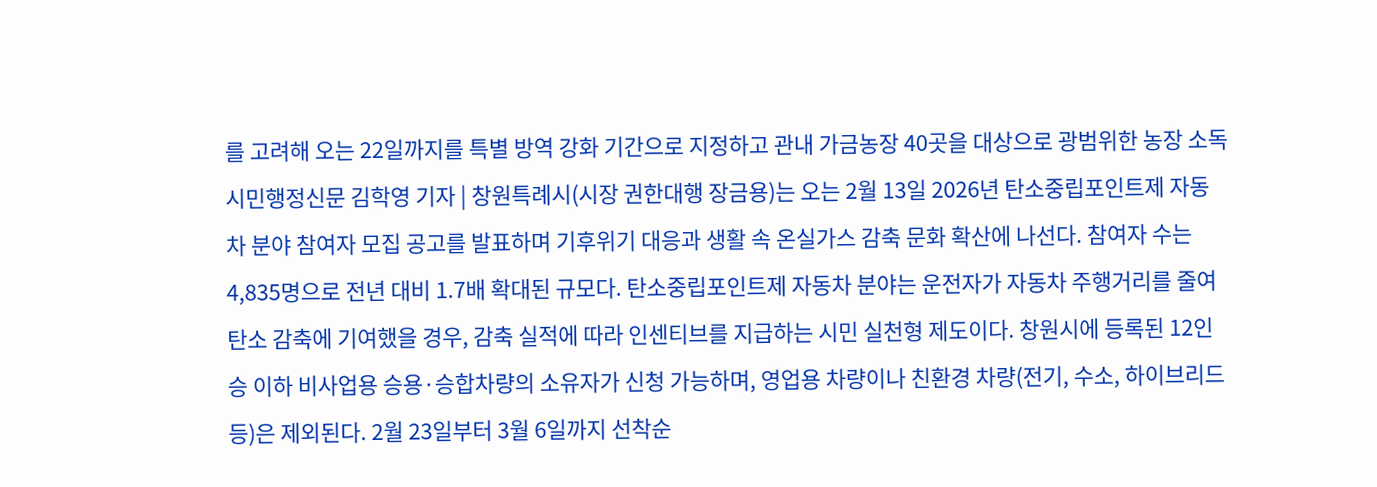를 고려해 오는 22일까지를 특별 방역 강화 기간으로 지정하고 관내 가금농장 40곳을 대상으로 광범위한 농장 소독
시민행정신문 김학영 기자 | 창원특례시(시장 권한대행 장금용)는 오는 2월 13일 2026년 탄소중립포인트제 자동차 분야 참여자 모집 공고를 발표하며 기후위기 대응과 생활 속 온실가스 감축 문화 확산에 나선다. 참여자 수는 4,835명으로 전년 대비 1.7배 확대된 규모다. 탄소중립포인트제 자동차 분야는 운전자가 자동차 주행거리를 줄여 탄소 감축에 기여했을 경우, 감축 실적에 따라 인센티브를 지급하는 시민 실천형 제도이다. 창원시에 등록된 12인승 이하 비사업용 승용·승합차량의 소유자가 신청 가능하며, 영업용 차량이나 친환경 차량(전기, 수소, 하이브리드 등)은 제외된다. 2월 23일부터 3월 6일까지 선착순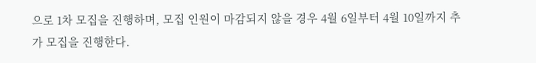으로 1차 모집을 진행하며, 모집 인원이 마감되지 않을 경우 4월 6일부터 4월 10일까지 추가 모집을 진행한다.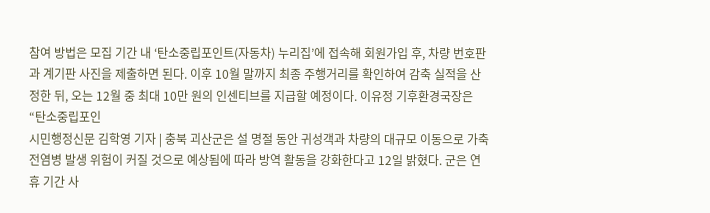참여 방법은 모집 기간 내 ‘탄소중립포인트(자동차) 누리집’에 접속해 회원가입 후, 차량 번호판과 계기판 사진을 제출하면 된다. 이후 10월 말까지 최종 주행거리를 확인하여 감축 실적을 산정한 뒤, 오는 12월 중 최대 10만 원의 인센티브를 지급할 예정이다. 이유정 기후환경국장은 “탄소중립포인
시민행정신문 김학영 기자 | 충북 괴산군은 설 명절 동안 귀성객과 차량의 대규모 이동으로 가축전염병 발생 위험이 커질 것으로 예상됨에 따라 방역 활동을 강화한다고 12일 밝혔다. 군은 연휴 기간 사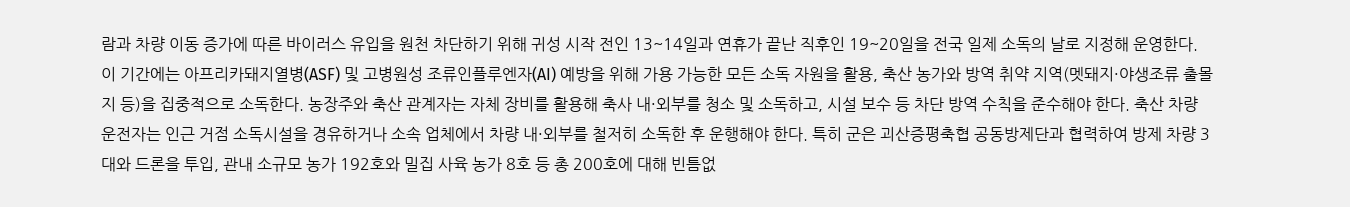람과 차량 이동 증가에 따른 바이러스 유입을 원천 차단하기 위해 귀성 시작 전인 13~14일과 연휴가 끝난 직후인 19~20일을 전국 일제 소독의 날로 지정해 운영한다. 이 기간에는 아프리카돼지열병(ASF) 및 고병원성 조류인플루엔자(AI) 예방을 위해 가용 가능한 모든 소독 자원을 활용, 축산 농가와 방역 취약 지역(멧돼지·야생조류 출몰지 등)을 집중적으로 소독한다. 농장주와 축산 관계자는 자체 장비를 활용해 축사 내·외부를 청소 및 소독하고, 시설 보수 등 차단 방역 수칙을 준수해야 한다. 축산 차량 운전자는 인근 거점 소독시설을 경유하거나 소속 업체에서 차량 내·외부를 철저히 소독한 후 운행해야 한다. 특히 군은 괴산증평축협 공동방제단과 협력하여 방제 차량 3대와 드론을 투입, 관내 소규모 농가 192호와 밀집 사육 농가 8호 등 총 200호에 대해 빈틈없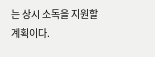는 상시 소독을 지원할 계획이다.